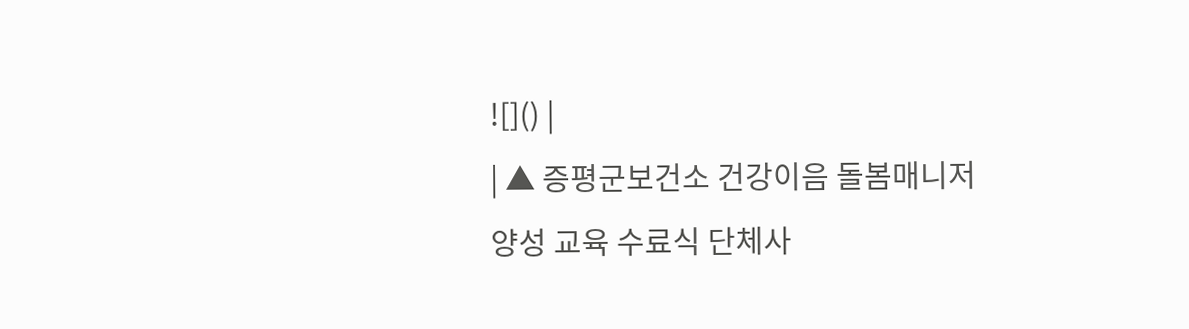![]() |
| ▲ 증평군보건소 건강이음 돌봄매니저 양성 교육 수료식 단체사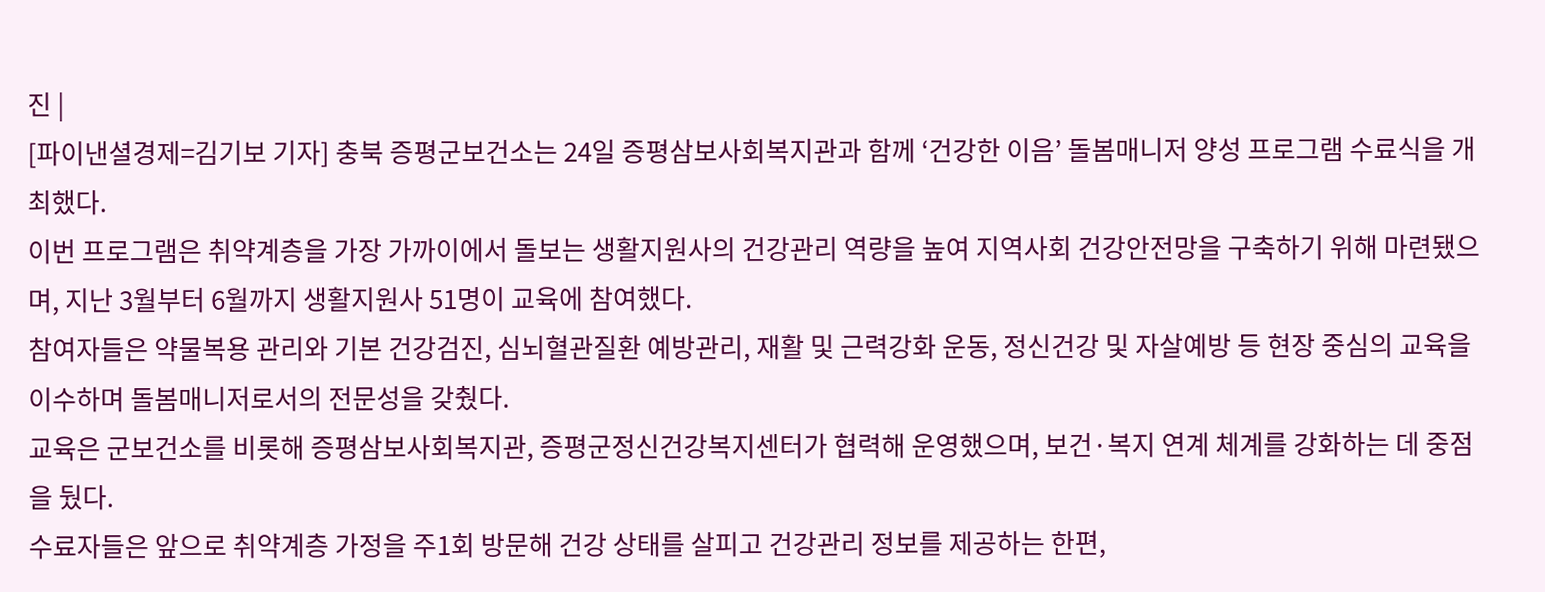진 |
[파이낸셜경제=김기보 기자] 충북 증평군보건소는 24일 증평삼보사회복지관과 함께 ‘건강한 이음’ 돌봄매니저 양성 프로그램 수료식을 개최했다.
이번 프로그램은 취약계층을 가장 가까이에서 돌보는 생활지원사의 건강관리 역량을 높여 지역사회 건강안전망을 구축하기 위해 마련됐으며, 지난 3월부터 6월까지 생활지원사 51명이 교육에 참여했다.
참여자들은 약물복용 관리와 기본 건강검진, 심뇌혈관질환 예방관리, 재활 및 근력강화 운동, 정신건강 및 자살예방 등 현장 중심의 교육을 이수하며 돌봄매니저로서의 전문성을 갖췄다.
교육은 군보건소를 비롯해 증평삼보사회복지관, 증평군정신건강복지센터가 협력해 운영했으며, 보건·복지 연계 체계를 강화하는 데 중점을 뒀다.
수료자들은 앞으로 취약계층 가정을 주1회 방문해 건강 상태를 살피고 건강관리 정보를 제공하는 한편,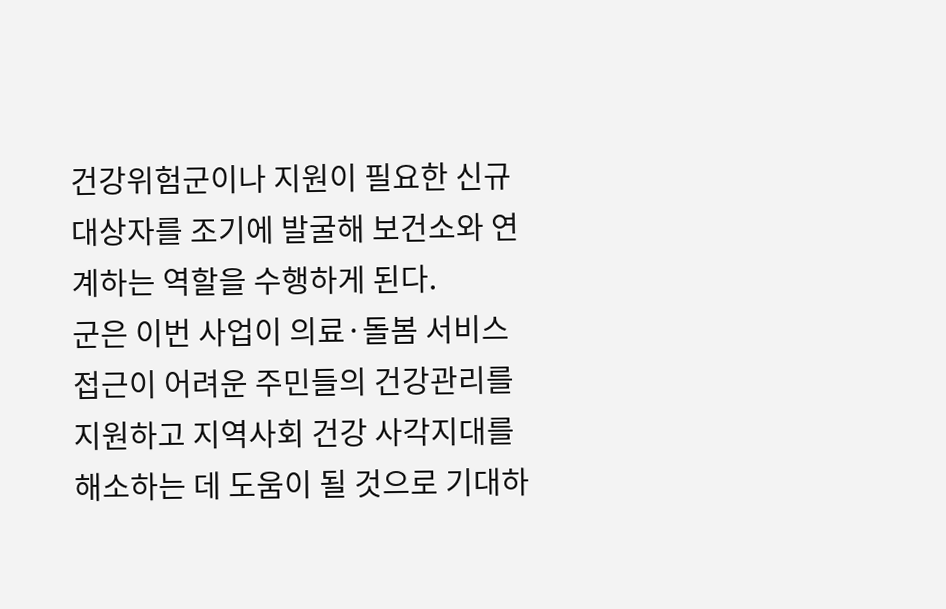건강위험군이나 지원이 필요한 신규 대상자를 조기에 발굴해 보건소와 연계하는 역할을 수행하게 된다.
군은 이번 사업이 의료·돌봄 서비스 접근이 어려운 주민들의 건강관리를 지원하고 지역사회 건강 사각지대를 해소하는 데 도움이 될 것으로 기대하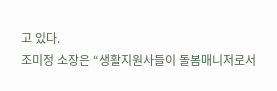고 있다.
조미정 소장은 “생활지원사들이 돌봄매니저로서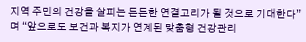지역 주민의 건강을 살피는 든든한 연결고리가 될 것으로 기대한다”며 “앞으로도 보건과 복지가 연계된 맞춤형 건강관리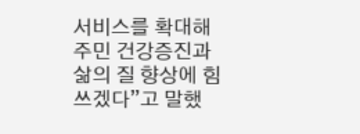서비스를 확대해 주민 건강증진과 삶의 질 향상에 힘쓰겠다”고 말했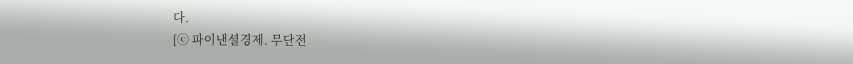다.
[ⓒ 파이낸셜경제. 무단전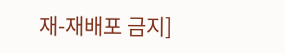재-재배포 금지]